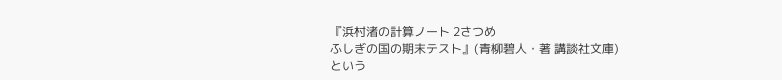『浜村渚の計算ノート 2さつめ
ふしぎの国の期末テスト』(青柳碧人・著 講談社文庫)
という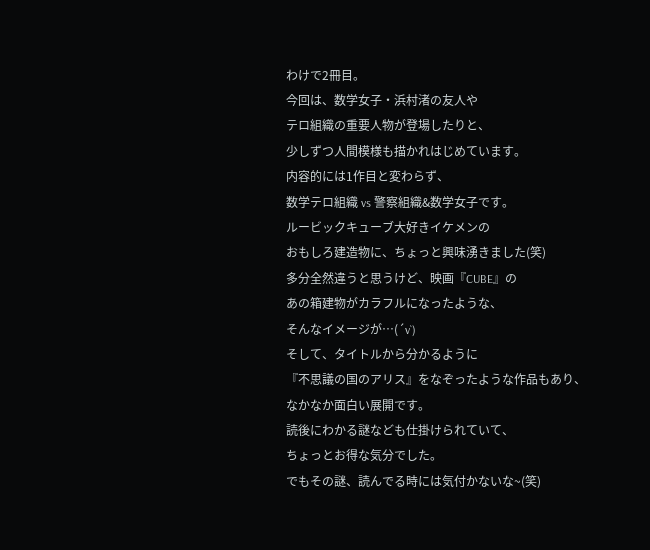わけで2冊目。
今回は、数学女子・浜村渚の友人や
テロ組織の重要人物が登場したりと、
少しずつ人間模様も描かれはじめています。
内容的には1作目と変わらず、
数学テロ組織 vs 警察組織&数学女子です。
ルービックキューブ大好きイケメンの
おもしろ建造物に、ちょっと興味湧きました(笑)
多分全然違うと思うけど、映画『CUBE』の
あの箱建物がカラフルになったような、
そんなイメージが…(´v`)
そして、タイトルから分かるように
『不思議の国のアリス』をなぞったような作品もあり、
なかなか面白い展開です。
読後にわかる謎なども仕掛けられていて、
ちょっとお得な気分でした。
でもその謎、読んでる時には気付かないな~(笑)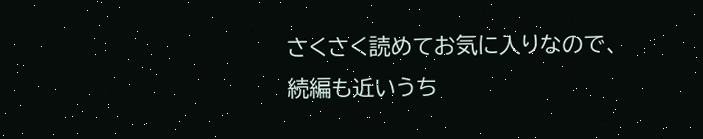さくさく読めてお気に入りなので、
続編も近いうち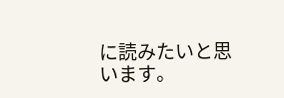に読みたいと思います。